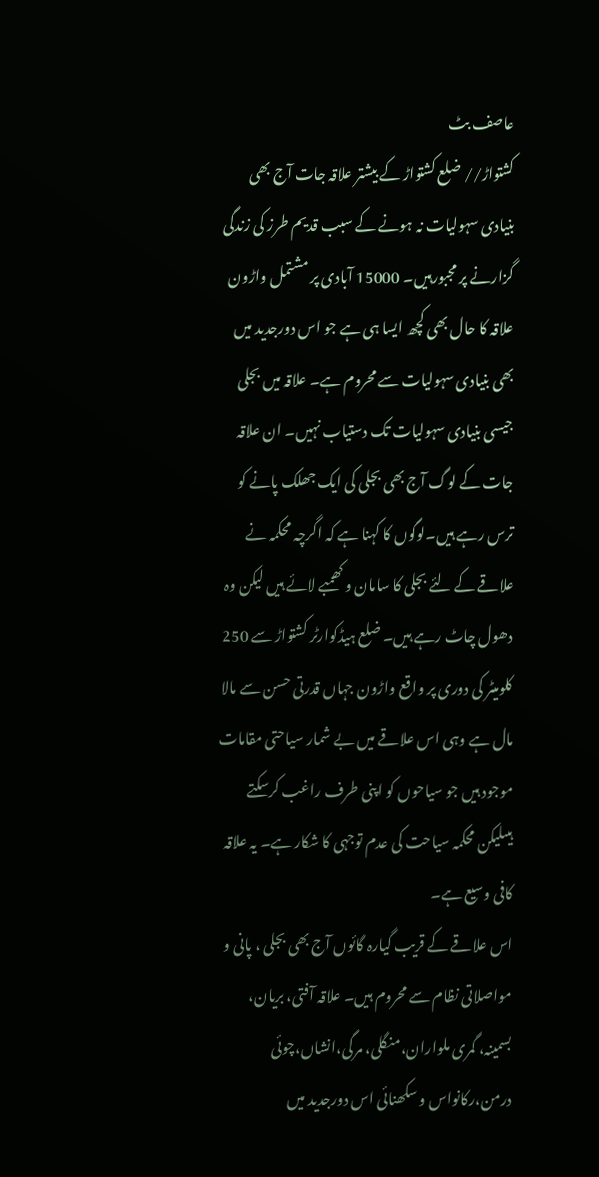عاصف بٹ
کشتواڑ// ضلع کشتواڑ کے بیشتر علاقہ جات آج بھی بنیادی سہولیات نہ ہونے کے سبب قدیم طرز کی زندگی گزارنے پر مجبورہیں۔ 15000 آبادی پر مشتمل واڑون علاقہ کا حال بھی کچھ ایسا ہی ہے جو اس دورجدید میں بھی بنیادی سہولیات سے محروم ہے۔ علاقہ میں بجلی جیسی بنیادی سہولیات تک دستیاب نہیں۔ ان علاقہ جات کے لوگ آج بھی بجلی کی ایک جھلک پانے کو ترس رہے ہیں۔لوگوں کا کہنا ہے کہ اگرچہ محکمہ نے علاقے کے لئے بجلی کا سامان و کھمبے لائے ہیں لیکن وہ دھول چاٹ رہے ہیں۔ ضلع ہیڈکوارٹر کشتواڑ سے 250 کلومیٹر کی دوری پر واقع واڑون جہاں قدرتی حسن سے مالا مال ہے وہی اس علاقے میں بے شمار سیاحتی مقامات موجود ہیں جو سیاحوں کو اپنی طرف راغب کرسکتے ہیںلیکن محکمہ سیاحت کی عدم توجہی کا شکار ہے۔ یہ علاقہ کافی وسیع ہے۔
اس علاقے کے قریب گیارہ گائوں آج بھی بجلی ، پانی و مواصلاتی نظام سے محروم ہیں۔ علاقہ آفتی، بریان، بسمینہ، گمری ملواران،منگلی، مرگی،انشاں،چوئی درمن،رکانواس و سکھنائی اس دورجدید میں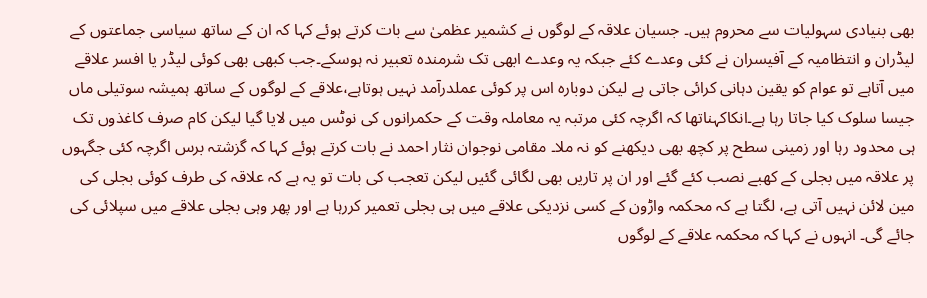بھی بنیادی سہولیات سے محروم ہیں۔ جسیان علاقہ کے لوگوں نے کشمیر عظمیٰ سے بات کرتے ہوئے کہا کہ ان کے ساتھ سیاسی جماعتوں کے لیڈران و انتظامیہ کے آفیسران نے کئی وعدے کئے جبکہ یہ وعدے ابھی تک شرمندہ تعبیر نہ ہوسکے۔جب کبھی بھی کوئی لیڈر یا افسر علاقے میں آتاہے تو عوام کو یقین دہانی کرائی جاتی ہے لیکن دوبارہ اس پر کوئی عملدرآمد نہیں ہوتاہے،علاقے کے لوگوں کے ساتھ ہمیشہ سوتیلی ماں جیسا سلوک کیا جاتا رہا ہے۔انکاکہناتھا کہ اگرچہ کئی مرتبہ یہ معاملہ وقت کے حکمرانوں کی نوٹس میں لایا گیا لیکن کام صرف کاغذوں تک ہی محدود رہا اور زمینی سطح پر کچھ بھی دیکھنے کو نہ ملا۔ مقامی نوجوان نثار احمد نے بات کرتے ہوئے کہا کہ گزشتہ برس اگرچہ کئی جگہوں پر علاقہ میں بجلی کے کھبے نصب کئے گئے اور ان پر تاریں بھی لگائی گئیں لیکن تعجب کی بات تو یہ ہے کہ علاقہ کی طرف کوئی بجلی کی مین لائن نہیں آتی ہے، لگتا ہے کہ محکمہ واڑون کے کسی نزدیکی علاقے میں ہی بجلی تعمیر کررہا ہے اور پھر وہی بجلی علاقے میں سپلائی کی جائے گی۔ انہوں نے کہا کہ محکمہ علاقے کے لوگوں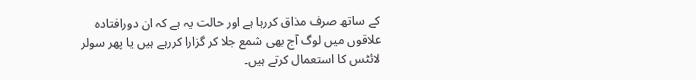کے ساتھ صرف مذاق کررہا ہے اور حالت یہ ہے کہ ان دورافتادہ علاقوں میں لوگ آج بھی شمع جلا کر گزارا کررہے ہیں یا پھر سولر لائٹس کا استعمال کرتے ہیں۔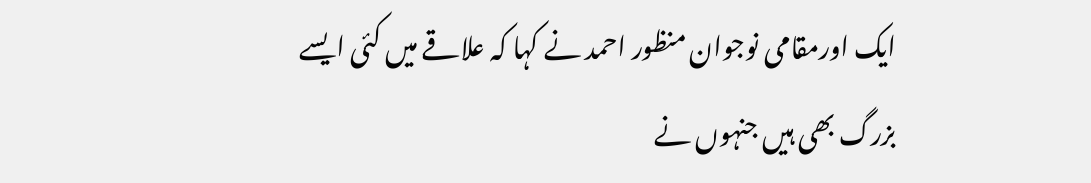ایک اورمقامی نوجوان منظور احمد نے کہا کہ علاقے میں کئی ایسے بزرگ بھی ہیں جنہوں نے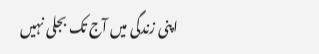اپنی زندگی میں آج تک بجلی نہیں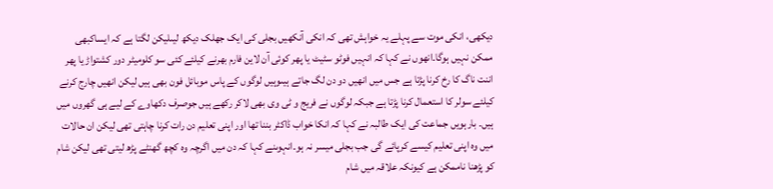دیکھی، انکی موت سے پہلے یہ خواہش تھی کہ انکی آنکھیں بجلی کی ایک جھلک دیکھ لیںلیکن لگتا ہے کہ ایساکبھی ممکن نہیں ہوگا۔انھوں نے کہا کہ انہیں فوٹو سٹیٹ یا پھر کوئی آن لاین فارم بھرنے کیلئے کئی سو کلومیٹر دور کشتواڑ یا پھر اننت ناگ کا رخ کرنا پڑتا ہے جس میں انھیں دو دن لگ جاتے ہیںوہیں لوگوں کے پاس موبائل فون بھی ہیں لیکن انھیں چارج کرنے کیلئے سولر کا استعمال کرنا پڑتا ہے جبکہ لوگوں نے فریج و ٹی وی بھی لاکر رکھے ہیں جوصرف دکھاوے کے لیے ہی گھروں میں ہیں۔ بارہویں جماعت کی ایک طالبہ نے کہا کہ انکا خواب ڈاکٹر بننا تھا اور اپنی تعلیم دن رات کرنا چاہتی تھی لیکن ان حالات میں وہ اپنی تعلیم کیسے کرپائے گی جب بجلی میسر نہ ہو۔انہوںنے کہا کہ دن میں اگرچہ وہ کچھ گھنٹے پڑھ لیتی تھی لیکن شام کو پڑھنا ناممکن ہے کیونکہ علاقہ میں شام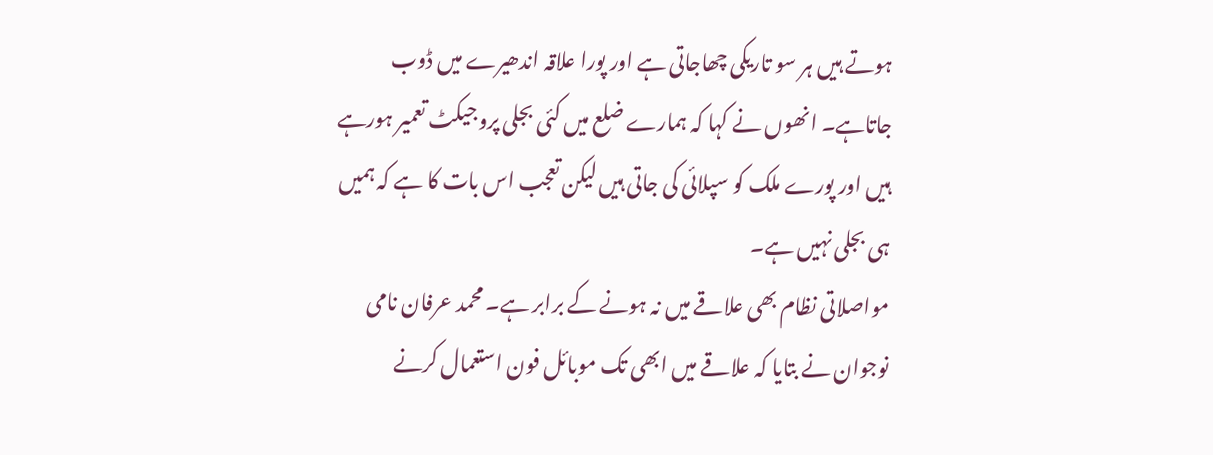ہوتے ہیں ہر سو تاریکی چھاجاتی ہے اور پورا علاقہ اندھیرے میں ڈوب جاتاہے۔ انھوں نے کہا کہ ہمارے ضلع میں کئی بجلی پروجیکٹ تعمیر ہورہے ہیں اور پورے ملک کو سپلائی کی جاتی ہیں لیکن تعجب اس بات کا ہے کہ ہمیں ہی بجلی نہیں ہے۔
مواصلاتی نظام بھی علاقے میں نہ ہونے کے برابر ہے۔ محمد عرفان نامی نوجوان نے بتایا کہ علاقے میں ابھی تک موبائل فون استعمال کرنے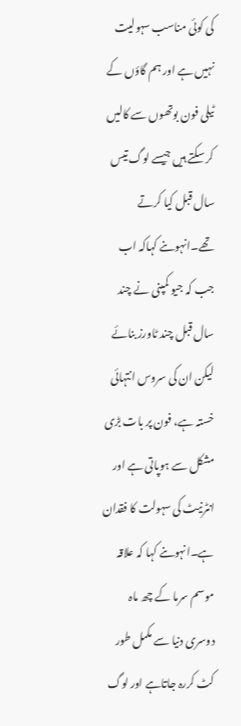کی کوئی مناسب سہولیت نہیں ہے اور ہم گاؤں کے ٹیلی فون بوتھوں سے کالیں کر سکتے ہیں جیسے لوگ تیس سال قبل کیا کرتے تھے۔انہوںنے کہاکہ اب جب کہ جیو کمپنی نے چند سال قبل چند ٹاورز بنائے لیکن ان کی سروس انتہائی خستہ ہے، فون پر بات بڑی مشکل سے ہوپاتی ہے اور انٹرنیٹ کی سہولت کا فقدان ہے۔انہوںنے کہا کہ علاقہ موسم سرما کے چھ ماہ دوسری دنیا سے مکمل طور کٹ کررہ جاتاہے اور لوگ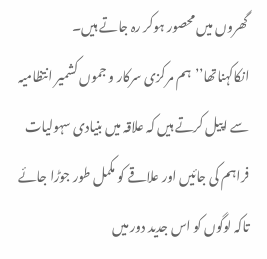گھروں میں محصور ہوکر رہ جاتے ہیں۔ انکاکہناتھا’’ہم مرکزی سرکار و جموں کشمیر انتظامیہ سے اپیل کرتے ہیں کہ علاقہ میں بنیادی سہولیات فراہم کی جائیں اور علاقے کو مکمل طور جوڑا جائے تاکہ لوگوں کو اس جدید دور میں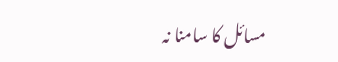مسائل کا سامنا نہ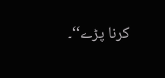کرنا پڑے‘‘۔